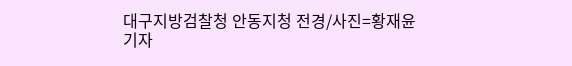대구지방검찰청 안동지청 전경/사진=황재윤 기자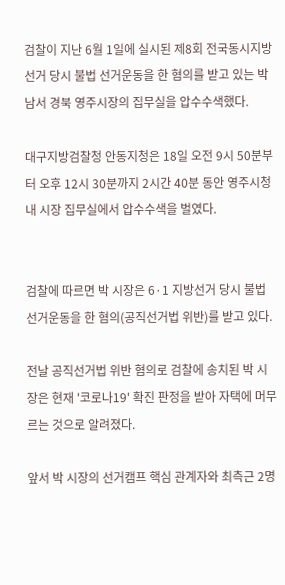검찰이 지난 6월 1일에 실시된 제8회 전국동시지방선거 당시 불법 선거운동을 한 혐의를 받고 있는 박남서 경북 영주시장의 집무실을 압수수색했다.

대구지방검찰청 안동지청은 18일 오전 9시 50분부터 오후 12시 30분까지 2시간 40분 동안 영주시청 내 시장 집무실에서 압수수색을 벌였다.


검찰에 따르면 박 시장은 6·1 지방선거 당시 불법 선거운동을 한 혐의(공직선거법 위반)를 받고 있다.

전날 공직선거법 위반 혐의로 검찰에 송치된 박 시장은 현재 '코로나19' 확진 판정을 받아 자택에 머무르는 것으로 알려졌다.

앞서 박 시장의 선거캠프 핵심 관계자와 최측근 2명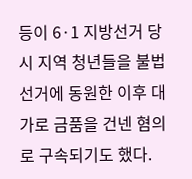등이 6·1 지방선거 당시 지역 청년들을 불법 선거에 동원한 이후 대가로 금품을 건넨 혐의로 구속되기도 했다.